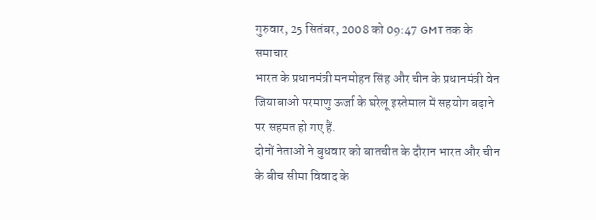गुरुवार, 25 सितंबर, 2008 को 09:47 GMT तक के समाचार
भारत के प्रधानमंत्री मनमोहन सिंह और चीन के प्रधानमंत्री वेन जियाबाओ परमाणु ऊर्जा के घरेलू इस्तेमाल में सहयोग बढ़ाने पर सहमत हो गए हैं.
दोनों नेताओं ने बुधवार को बातचीत के दौरान भारत और चीन के बीच सीमा विवाद के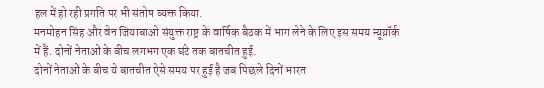हल में हो रही प्रगति पर भी संतोष व्यक्त किया.
मनमोहन सिंह और वेन जियाबाओ संयुक्त राष्ट्र के वार्षिक बैठक में भाग लेने के लिए इस समय न्यूय़ॉर्क में हैं. दोनों नेताओं के बीच लगभग एक घंटे तक बातचीत हुई.
दोनों नेताओं के बीच ये बातचीत ऐसे समय पर हुई है जब पिछले दिनों भारत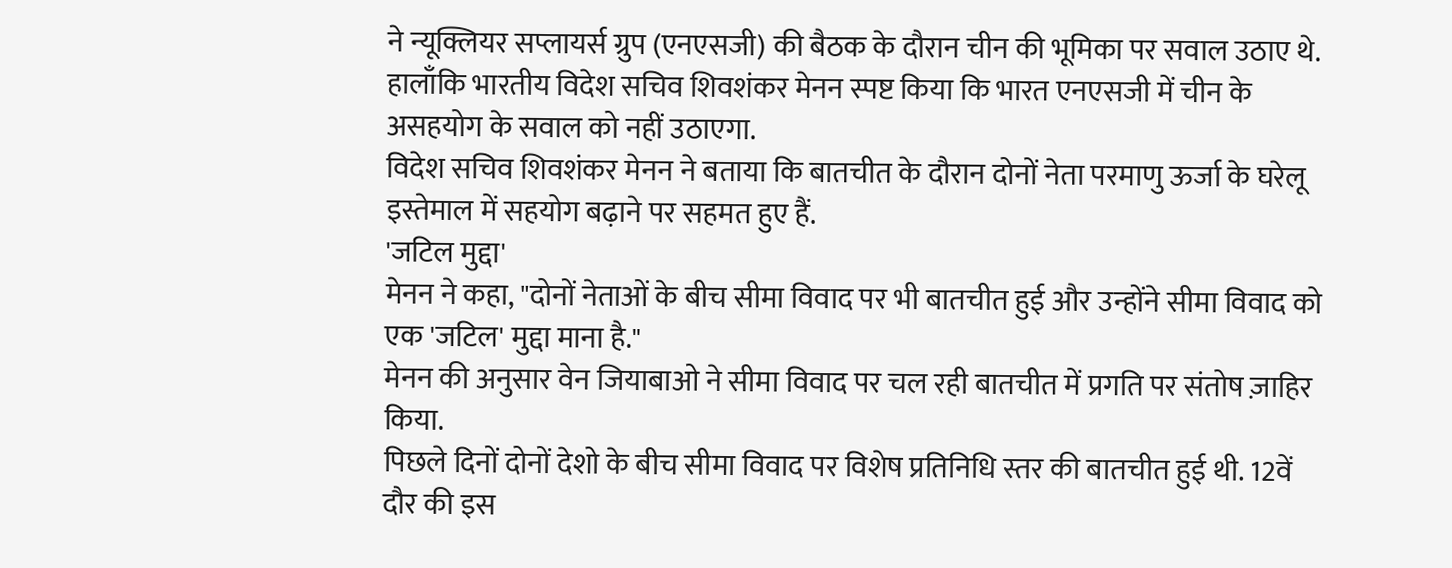ने न्यूक्लियर सप्लायर्स ग्रुप (एनएसजी) की बैठक के दौरान चीन की भूमिका पर सवाल उठाए थे.
हालाँकि भारतीय विदेश सचिव शिवशंकर मेनन स्पष्ट किया कि भारत एनएसजी में चीन के असहयोग के सवाल को नहीं उठाएगा.
विदेश सचिव शिवशंकर मेनन ने बताया कि बातचीत के दौरान दोनों नेता परमाणु ऊर्जा के घरेलू इस्तेमाल में सहयोग बढ़ाने पर सहमत हुए हैं.
'जटिल मुद्दा'
मेनन ने कहा, "दोनों नेताओं के बीच सीमा विवाद पर भी बातचीत हुई और उन्होंने सीमा विवाद को एक 'जटिल' मुद्दा माना है."
मेनन की अनुसार वेन जियाबाओ ने सीमा विवाद पर चल रही बातचीत में प्रगति पर संतोष ज़ाहिर किया.
पिछले दिनों दोनों देशो के बीच सीमा विवाद पर विशेष प्रतिनिधि स्तर की बातचीत हुई थी. 12वें दौर की इस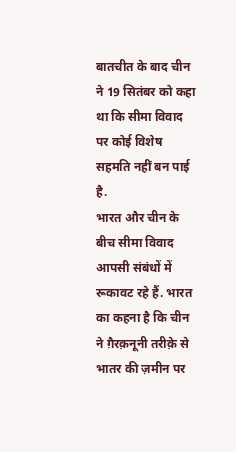बातचीत के बाद चीन ने 19 सितंबर को कहा था कि सीमा विवाद पर कोई विशेष सहमति नहीं बन पाई है.
भारत और चीन के बीच सीमा विवाद आपसी संबंधों में रूकावट रहे हैं. भारत का कहना है कि चीन ने ग़ैरक़नूनी तरीक़े से भातर की ज़मीन पर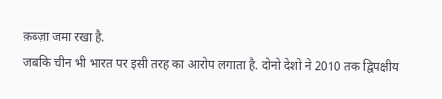क़ब्ज़ा जमा रखा है.
जबकि चीन भी भारत पर इसी तरह का आरोप लगाता है. दोनो देशो ने 2010 तक द्विपक्षीय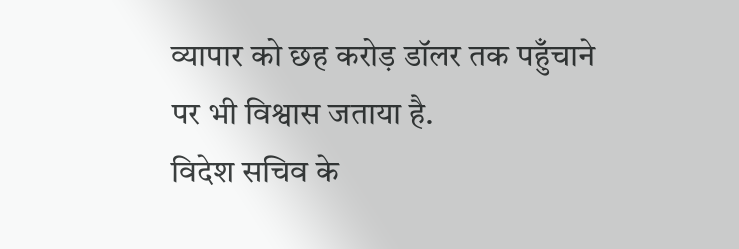व्यापार को छह करोड़ डॉलर तक पहुँचाने पर भी विश्वास जताया है.
विदेश सचिव के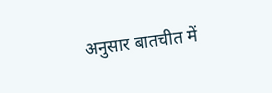अनुसार बातचीत में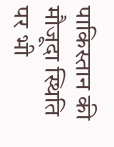पाकिस्तान की मौजूदा स्थिति पर भी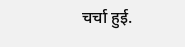चर्चा हुई.